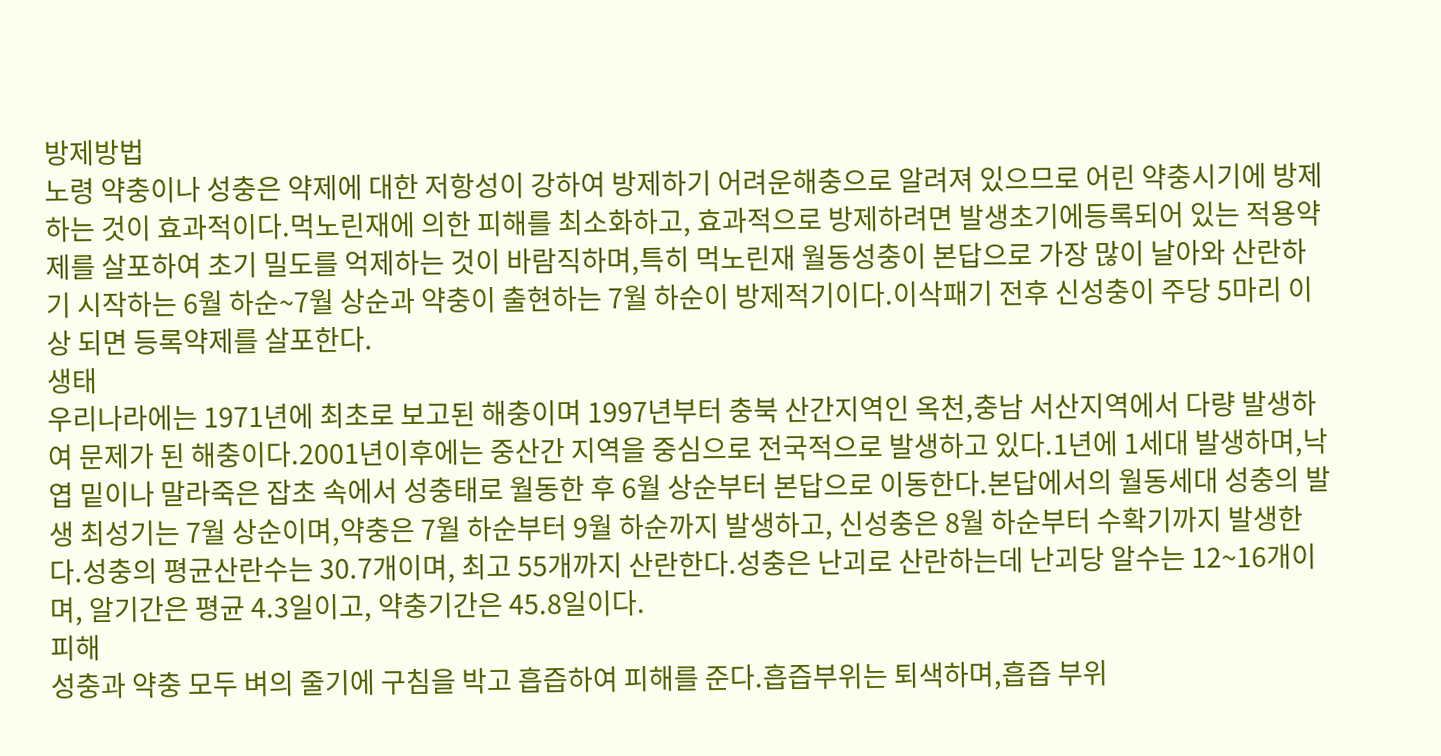방제방법
노령 약충이나 성충은 약제에 대한 저항성이 강하여 방제하기 어려운해충으로 알려져 있으므로 어린 약충시기에 방제하는 것이 효과적이다.먹노린재에 의한 피해를 최소화하고, 효과적으로 방제하려면 발생초기에등록되어 있는 적용약제를 살포하여 초기 밀도를 억제하는 것이 바람직하며,특히 먹노린재 월동성충이 본답으로 가장 많이 날아와 산란하기 시작하는 6월 하순~7월 상순과 약충이 출현하는 7월 하순이 방제적기이다.이삭패기 전후 신성충이 주당 5마리 이상 되면 등록약제를 살포한다.
생태
우리나라에는 1971년에 최초로 보고된 해충이며 1997년부터 충북 산간지역인 옥천,충남 서산지역에서 다량 발생하여 문제가 된 해충이다.2001년이후에는 중산간 지역을 중심으로 전국적으로 발생하고 있다.1년에 1세대 발생하며,낙엽 밑이나 말라죽은 잡초 속에서 성충태로 월동한 후 6월 상순부터 본답으로 이동한다.본답에서의 월동세대 성충의 발생 최성기는 7월 상순이며,약충은 7월 하순부터 9월 하순까지 발생하고, 신성충은 8월 하순부터 수확기까지 발생한다.성충의 평균산란수는 30.7개이며, 최고 55개까지 산란한다.성충은 난괴로 산란하는데 난괴당 알수는 12~16개이며, 알기간은 평균 4.3일이고, 약충기간은 45.8일이다.
피해
성충과 약충 모두 벼의 줄기에 구침을 박고 흡즙하여 피해를 준다.흡즙부위는 퇴색하며,흡즙 부위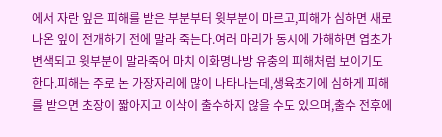에서 자란 잎은 피해를 받은 부분부터 윗부분이 마르고,피해가 심하면 새로 나온 잎이 전개하기 전에 말라 죽는다.여러 마리가 동시에 가해하면 엽초가 변색되고 윗부분이 말라죽어 마치 이화명나방 유충의 피해처럼 보이기도 한다.피해는 주로 논 가장자리에 많이 나타나는데,생육초기에 심하게 피해를 받으면 초장이 짧아지고 이삭이 출수하지 않을 수도 있으며,출수 전후에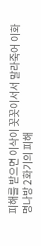피해를 받으면 이삭이 꼿꼿이서서 말라죽어 이화명나방 2화기의 피해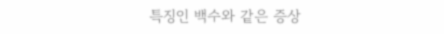특징인 백수와 같은 증상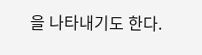을 나타내기도 한다.